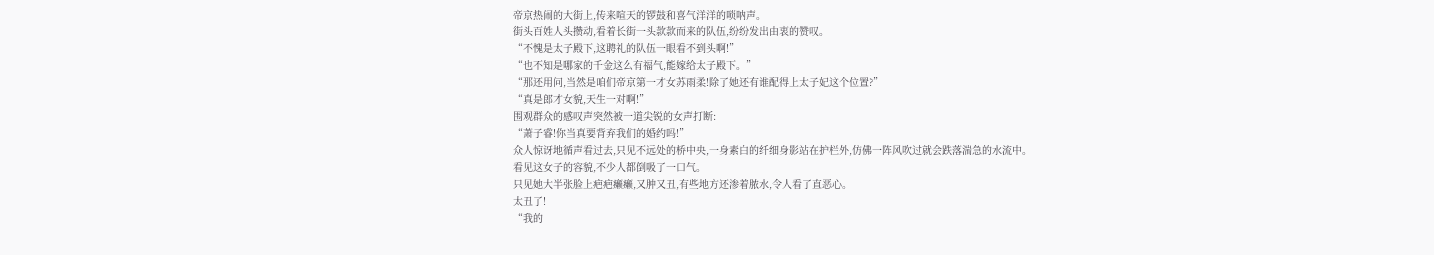帝京热闹的大街上,传来喧天的锣鼓和喜气洋洋的唢呐声。
街头百姓人头攒动,看着长街一头款款而来的队伍,纷纷发出由衷的赞叹。
“不愧是太子殿下,这聘礼的队伍一眼看不到头啊!”
“也不知是哪家的千金这么有福气,能嫁给太子殿下。”
“那还用问,当然是咱们帝京第一才女苏雨柔!除了她还有谁配得上太子妃这个位置?”
“真是郎才女貌,天生一对啊!”
围观群众的感叹声突然被一道尖锐的女声打断:
“萧子睿!你当真要背弃我们的婚约吗!”
众人惊讶地循声看过去,只见不远处的桥中央,一身素白的纤细身影站在护栏外,仿佛一阵风吹过就会跌落湍急的水流中。
看见这女子的容貌,不少人都倒吸了一口气。
只见她大半张脸上疤疤癞癞,又肿又丑,有些地方还渗着脓水,令人看了直恶心。
太丑了!
“我的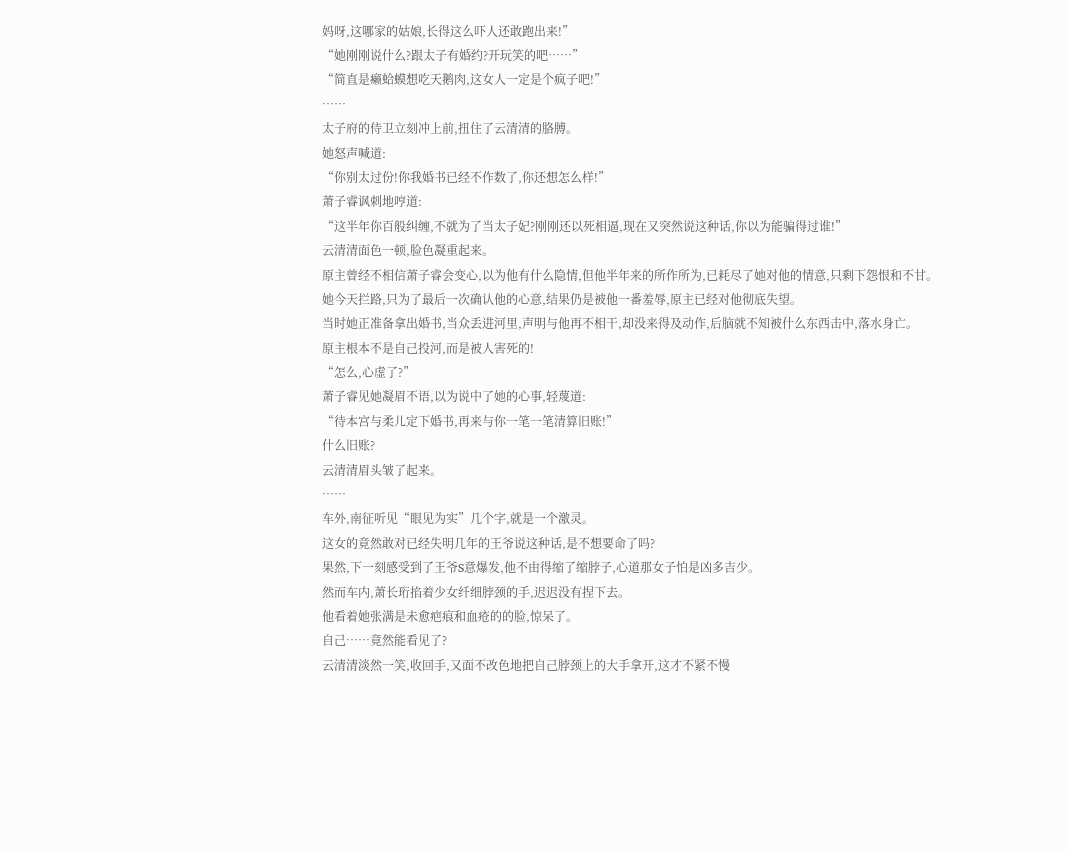妈呀,这哪家的姑娘,长得这么吓人还敢跑出来!”
“她刚刚说什么?跟太子有婚约?开玩笑的吧……”
“简直是癞蛤蟆想吃天鹅肉,这女人一定是个疯子吧!”
……
太子府的侍卫立刻冲上前,扭住了云清清的胳膊。
她怒声喊道:
“你别太过份!你我婚书已经不作数了,你还想怎么样!”
萧子睿讽刺地哼道:
“这半年你百般纠缠,不就为了当太子妃?刚刚还以死相逼,现在又突然说这种话,你以为能骗得过谁!”
云清清面色一顿,脸色凝重起来。
原主曾经不相信萧子睿会变心,以为他有什么隐情,但他半年来的所作所为,已耗尽了她对他的情意,只剩下怨恨和不甘。
她今天拦路,只为了最后一次确认他的心意,结果仍是被他一番羞辱,原主已经对他彻底失望。
当时她正准备拿出婚书,当众丢进河里,声明与他再不相干,却没来得及动作,后脑就不知被什么东西击中,落水身亡。
原主根本不是自己投河,而是被人害死的!
“怎么,心虚了?”
萧子睿见她凝眉不语,以为说中了她的心事,轻蔑道:
“待本宫与柔儿定下婚书,再来与你一笔一笔清算旧账!”
什么旧账?
云清清眉头皱了起来。
……
车外,南征听见“眼见为实”几个字,就是一个激灵。
这女的竟然敢对已经失明几年的王爷说这种话,是不想要命了吗?
果然,下一刻感受到了王爷S意爆发,他不由得缩了缩脖子,心道那女子怕是凶多吉少。
然而车内,萧长珩掐着少女纤细脖颈的手,迟迟没有捏下去。
他看着她张满是未愈疤痕和血疮的的脸,惊呆了。
自己……竟然能看见了?
云清清淡然一笑,收回手,又面不改色地把自己脖颈上的大手拿开,这才不紧不慢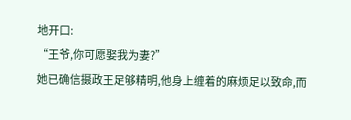地开口:
“王爷,你可愿娶我为妻?”
她已确信摄政王足够精明,他身上缠着的麻烦足以致命,而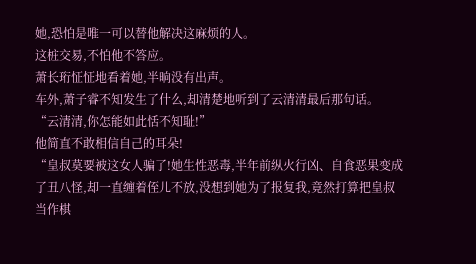她,恐怕是唯一可以替他解决这麻烦的人。
这桩交易,不怕他不答应。
萧长珩怔怔地看着她,半晌没有出声。
车外,萧子睿不知发生了什么,却清楚地听到了云清清最后那句话。
“云清清,你怎能如此恬不知耻!”
他简直不敢相信自己的耳朵!
“皇叔莫要被这女人骗了!她生性恶毒,半年前纵火行凶、自食恶果变成了丑八怪,却一直缠着侄儿不放,没想到她为了报复我,竟然打算把皇叔当作棋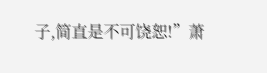子,简直是不可饶恕!”萧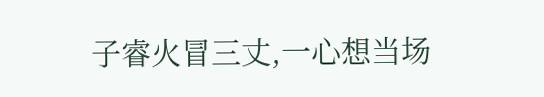子睿火冒三丈,一心想当场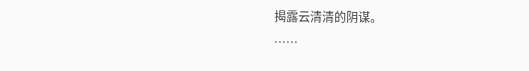揭露云清清的阴谋。
……